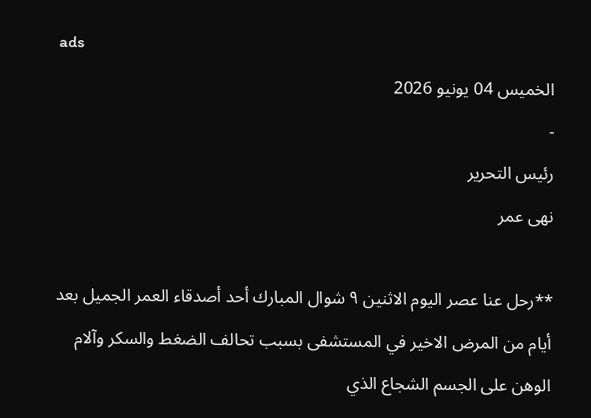ads
الخميس 04 يونيو 2026
-
رئيس التحرير
نهى عمر

**رحل عنا عصر اليوم الاثنين ٩ شوال المبارك أحد أصدقاء العمر الجميل بعد أيام من المرض الاخير في المستشفى بسبب تحالف الضغط والسكر وآلام الوهن على الجسم الشجاع الذي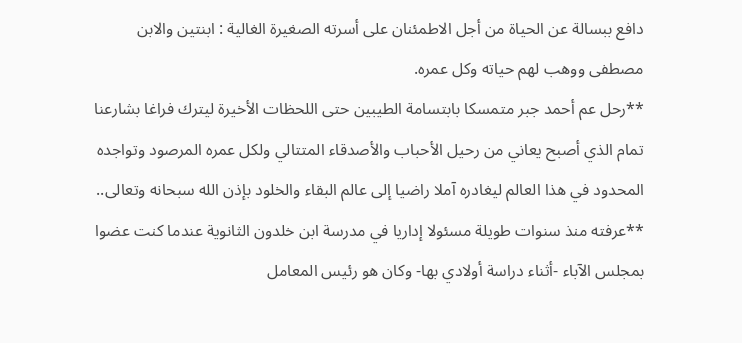دافع ببسالة عن الحياة من أجل الاطمئنان على أسرته الصغيرة الغالية : ابنتين والابن مصطفى ووهب لهم حياته وكل عمره.
**رحل عم أحمد جبر متمسكا بابتسامة الطيبين حتى اللحظات الأخيرة ليترك فراغا بشارعنا تمام الذي أصبح يعاني من رحيل الأحباب والأصدقاء المتتالي ولكل عمره المرصود وتواجده المحدود في هذا العالم ليغادره آملا راضيا إلى عالم البقاء والخلود بإذن الله سبحانه وتعالى..
**عرفته منذ سنوات طويلة مسئولا إداريا في مدرسة ابن خلدون الثانوية عندما كنت عضوا بمجلس الآباء -أثناء دراسة أولادي بها- وكان هو رئيس المعامل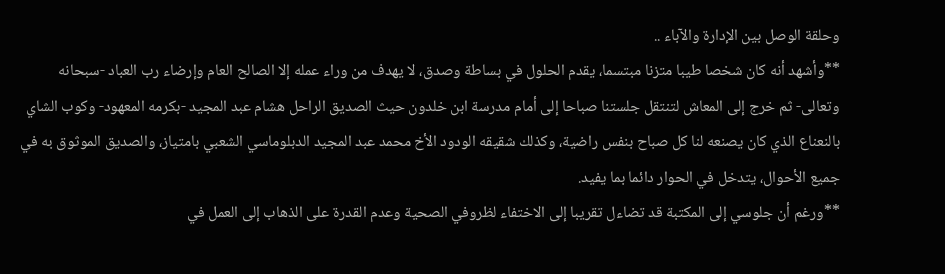وحلقة الوصل بين الإدارة والآباء ..
**وأشهد أنه كان شخصا طيبا متزنا مبتسما، يقدم الحلول في بساطة وصدق، لا يهدف من وراء عمله إلا الصالح العام وإرضاء رب العباد -سبحانه وتعالى- ثم خرج إلى المعاش لتنتقل جلستنا صباحا إلى أمام مدرسة ابن خلدون حيث الصديق الراحل هشام عبد المجيد -بكرمه المعهود- وكوب الشاي بالنعناع الذي كان يصنعه لنا كل صباح بنفس راضية، وكذلك شقيقه الودود الأخ محمد عبد المجيد الدبلوماسي الشعبي بامتياز، والصديق الموثوق به في جميع الأحوال، يتدخل في الحوار دائما بما يفيد.
**ورغم أن جلوسي إلى المكتبة قد تضاءل تقريبا إلى الاختفاء لظروفي الصحية وعدم القدرة على الذهاب إلى العمل في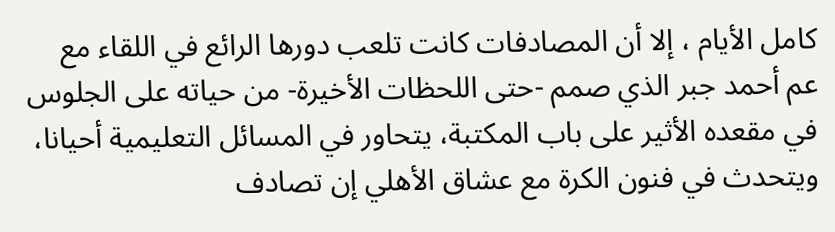كامل الأيام ، إلا أن المصادفات كانت تلعب دورها الرائع في اللقاء مع عم أحمد جبر الذي صمم -حتى اللحظات الأخيرة- من حياته على الجلوس في مقعده الأثير على باب المكتبة، يتحاور في المسائل التعليمية أحيانا، ويتحدث في فنون الكرة مع عشاق الأهلي إن تصادف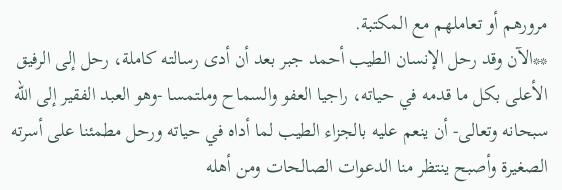مرورهم أو تعاملهم مع المكتبة.
**الآن وقد رحل الإنسان الطيب أحمد جبر بعد أن أدى رسالته كاملة، رحل إلى الرفيق الأعلى بكل ما قدمه في حياته، راجيا العفو والسماح وملتمسا -وهو العبد الفقير إلى الله سبحانه وتعالى- أن ينعم عليه بالجزاء الطيب لما أداه في حياته ورحل مطمئنا على أسرته الصغيرة وأصبح ينتظر منا الدعوات الصالحات ومن أهله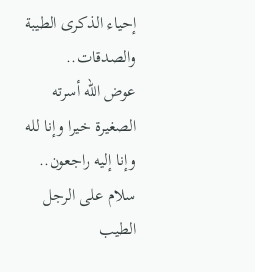إحياء الذكرى الطيبة والصدقات..
عوض الله أسرته الصغيرة خيرا وإنا لله وإنا إليه راجعون..
سلام على الرجل الطيب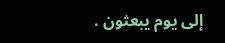إلى يوم يبعثون .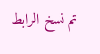تم نسخ الرابط